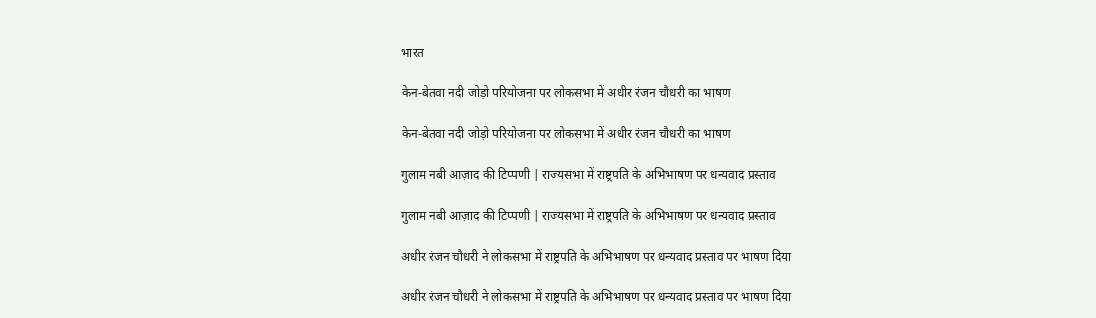भारत

केन-बेतवा नदी जोड़ो परियोजना पर लोकसभा में अधीर रंजन चौधरी का भाषण

केन-बेतवा नदी जोड़ो परियोजना पर लोकसभा में अधीर रंजन चौधरी का भाषण

गुलाम नबी आज़ाद की टिप्पणी | राज्यसभा में राष्ट्रपति के अभिभाषण पर धन्यवाद प्रस्ताव

गुलाम नबी आज़ाद की टिप्पणी | राज्यसभा में राष्ट्रपति के अभिभाषण पर धन्यवाद प्रस्ताव

अधीर रंजन चौधरी ने लोकसभा में राष्ट्रपति के अभिभाषण पर धन्यवाद प्रस्ताव पर भाषण दिया

अधीर रंजन चौधरी ने लोकसभा में राष्ट्रपति के अभिभाषण पर धन्यवाद प्रस्ताव पर भाषण दिया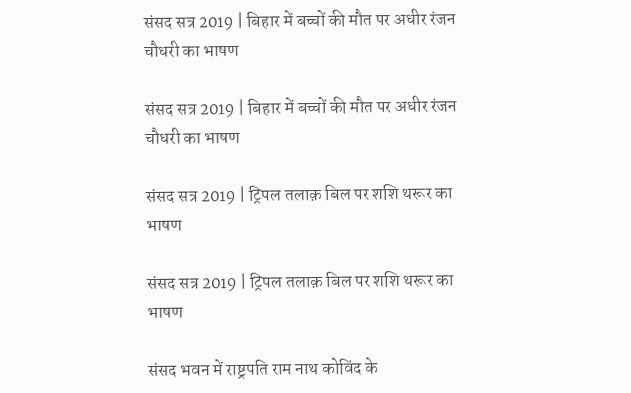संसद सत्र 2019 | बिहार में बच्चों की मौत पर अधीर रंजन चौधरी का भाषण

संसद सत्र 2019 | बिहार में बच्चों की मौत पर अधीर रंजन चौधरी का भाषण

संसद सत्र 2019 | ट्रिपल तलाक़ बिल पर शशि थरूर का भाषण

संसद सत्र 2019 | ट्रिपल तलाक़ बिल पर शशि थरूर का भाषण

संसद भवन में राष्ट्रपति राम नाथ कोविंद के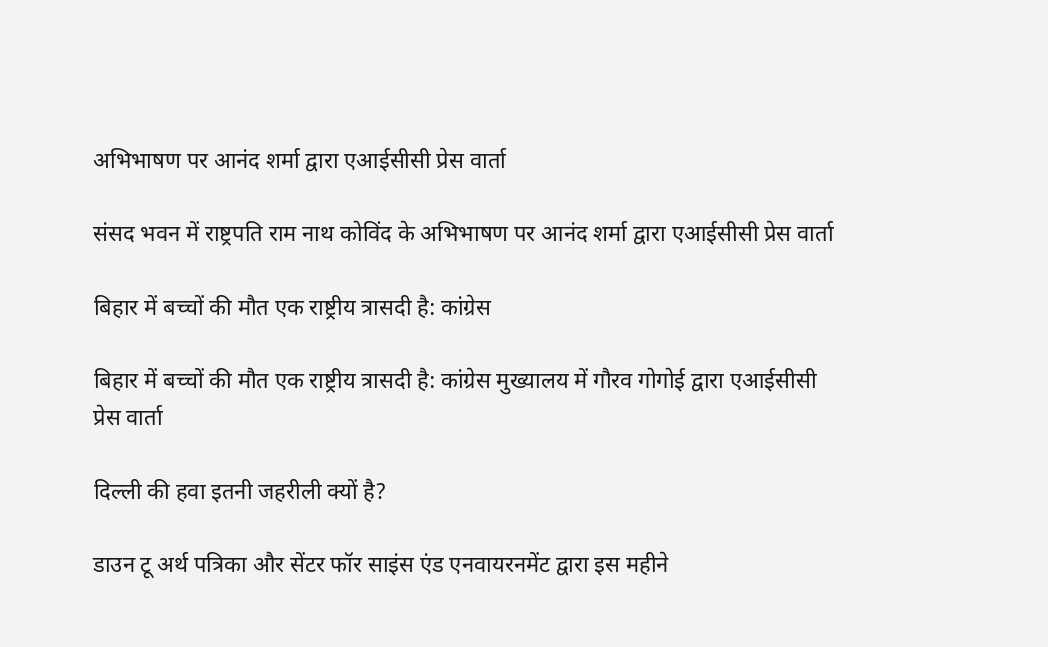अभिभाषण पर आनंद शर्मा द्वारा एआईसीसी प्रेस वार्ता

संसद भवन में राष्ट्रपति राम नाथ कोविंद के अभिभाषण पर आनंद शर्मा द्वारा एआईसीसी प्रेस वार्ता

बिहार में बच्चों की मौत एक राष्ट्रीय त्रासदी है: कांग्रेस

बिहार में बच्चों की मौत एक राष्ट्रीय त्रासदी है: कांग्रेस मुख्यालय में गौरव गोगोई द्वारा एआईसीसी प्रेस वार्ता

दिल्ली की हवा इतनी जहरीली क्यों है?

डाउन टू अर्थ पत्रिका और सेंटर फॉर साइंस एंड एनवायरनमेंट द्वारा इस महीने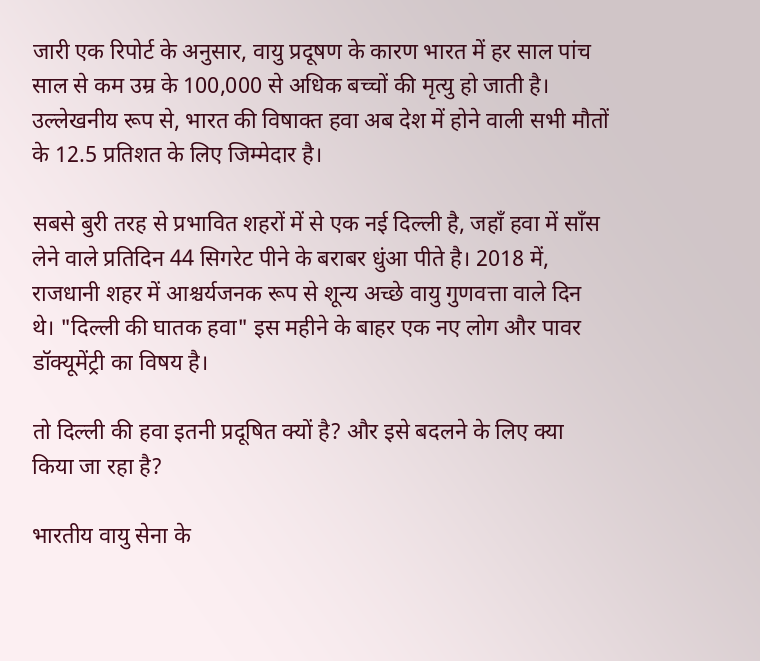जारी एक रिपोर्ट के अनुसार, वायु प्रदूषण के कारण भारत में हर साल पांच साल से कम उम्र के 100,000 से अधिक बच्चों की मृत्यु हो जाती है। उल्लेखनीय रूप से, भारत की विषाक्त हवा अब देश में होने वाली सभी मौतों के 12.5 प्रतिशत के लिए जिम्मेदार है।

सबसे बुरी तरह से प्रभावित शहरों में से एक नई दिल्ली है, जहाँ हवा में साँस लेने वाले प्रतिदिन 44 सिगरेट पीने के बराबर धुंआ पीते है। 2018 में, राजधानी शहर में आश्चर्यजनक रूप से शून्य अच्छे वायु गुणवत्ता वाले दिन थे। "दिल्ली की घातक हवा" इस महीने के बाहर एक नए लोग और पावर डॉक्यूमेंट्री का विषय है।

तो दिल्ली की हवा इतनी प्रदूषित क्यों है? और इसे बदलने के लिए क्या किया जा रहा है?

भारतीय वायु सेना के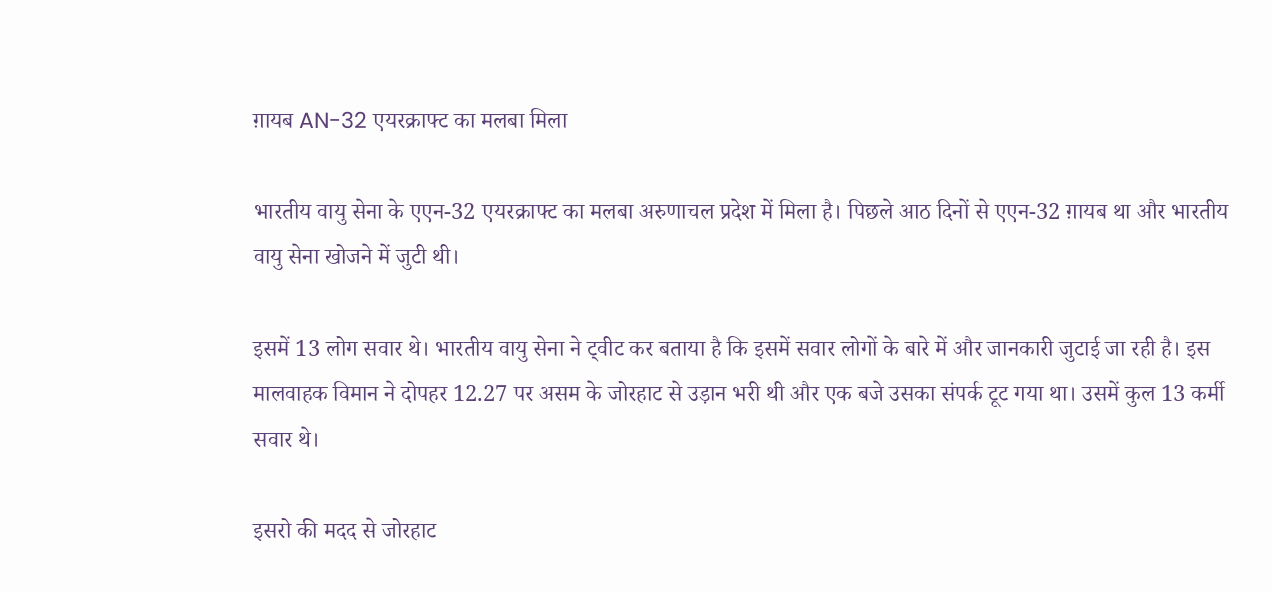ग़ायब AN-32 एयरक्राफ्ट का मलबा मिला

भारतीय वायु सेना के एएन-32 एयरक्राफ्ट का मलबा अरुणाचल प्रदेश में मिला है। पिछले आठ दिनों से एएन-32 ग़ायब था और भारतीय वायु सेना खोजने में जुटी थी।

इसमें 13 लोग सवार थे। भारतीय वायु सेना ने ट्वीट कर बताया है कि इसमें सवार लोगों के बारे में और जानकारी जुटाई जा रही है। इस मालवाहक विमान ने दोपहर 12.27 पर असम के जोरहाट से उड़ान भरी थी और एक बजे उसका संपर्क टूट गया था। उसमें कुल 13 कर्मी सवार थे।

इसरो की मदद से जोरहाट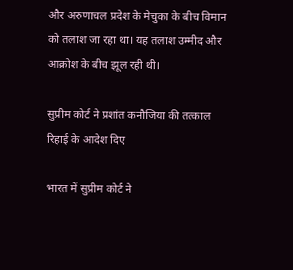और अरुणाचल प्रदेश के मेचुका के बीच विमान को तलाश जा रहा था। यह तलाश उम्मीद और आक्रोश के बीच झूल रही थी।

सुप्रीम कोर्ट ने प्रशांत कनौजिया की तत्काल रिहाई के आदेश दिए

भारत में सुप्रीम कोर्ट ने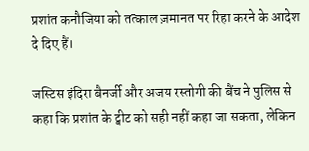प्रशांत कनौजिया को तत्काल ज़मानत पर रिहा करने के आदेश दे दिए हैं।

जस्टिस इंदिरा बैनर्जी और अजय रस्तोगी की बैंच ने पुलिस से कहा कि प्रशांत के ट्वीट को सही नहीं कहा जा सकता, लेकिन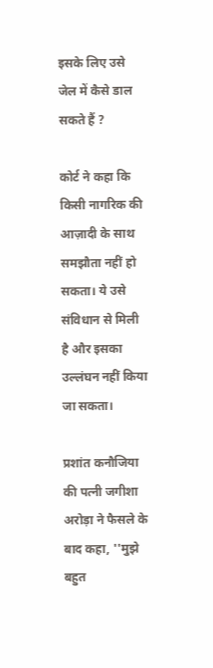इसके लिए उसे जेल में कैसे डाल सकते हैं ?

कोर्ट ने कहा कि किसी नागरिक की आज़ादी के साथ समझौता नहीं हो सकता। ये उसे संविधान से मिली है और इसका उल्लंघन नहीं किया जा सकता।

प्रशांत कनौजिया की पत्नी जगीशा अरोड़ा ने फैसले के बाद कहा, ''मुझे बहुत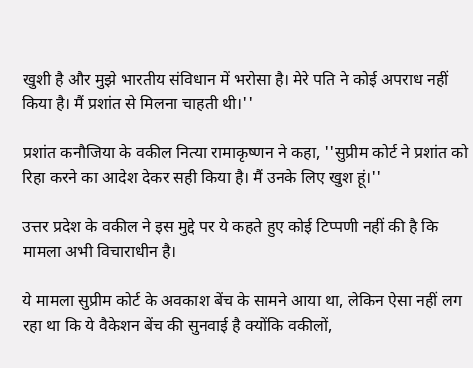खुशी है और मुझे भारतीय संविधान में भरोसा है। मेरे पति ने कोई अपराध नहीं किया है। मैं प्रशांत से मिलना चाहती थी।''

प्रशांत कनौजिया के वकील नित्या रामाकृष्णन ने कहा, ''सुप्रीम कोर्ट ने प्रशांत को रिहा करने का आदेश देकर सही किया है। मैं उनके लिए खुश हूं।''

उत्तर प्रदेश के वकील ने इस मुद्दे पर ये कहते हुए कोई टिप्पणी नहीं की है कि मामला अभी विचाराधीन है।

ये मामला सुप्रीम कोर्ट के अवकाश बेंच के सामने आया था, लेकिन ऐसा नहीं लग रहा था कि ये वैकेशन बेंच की सुनवाई है क्योंकि वकीलों,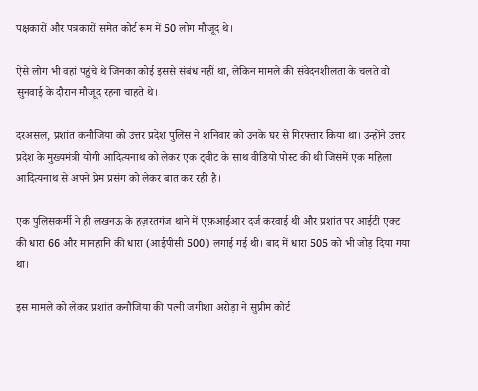पक्षकारों और पत्रकारों समेत कोर्ट रूम में 50 लोग मौजूद थे।

ऐसे लोग भी वहां पहुंचे थे जिनका कोई इससे संबंध नहीं था, लेकिन मामले की संवेदनशीलता के चलते वो सुनवाई के दौरान मौजूद रहना चाहते थे।

दरअसल, प्रशांत कनौजिया को उत्तर प्रदेश पुलिस ने शनिवार को उनके घर से गिरफ्तार किया था। उन्होंने उत्तर प्रदेश के मुख्यमंत्री योगी आदित्यनाथ को लेकर एक ट्वीट के साथ वीडियो पोस्ट की थी जिसमें एक महिला आदित्यनाथ से अपने प्रेम प्रसंग को लेकर बात कर रही है।

एक पुलिसकर्मी ने ही लखनऊ के हज़रतगंज थाने में एफ़आईआर दर्ज करवाई थी और प्रशांत पर आईटी एक्ट की धारा 66 और मानहानि की धारा (आईपीसी 500) लगाई गई थी। बाद में धारा 505 को भी जोड़ दिया गया था।

इस मामले को लेकर प्रशांत कनौजिया की पत्नी जगीशा अरोड़ा ने सुप्रीम कोर्ट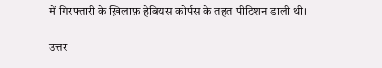में गिरफ्तारी के ख़िलाफ़ हेबियस कोर्पस के तहत पीटिशन डाली थी।

उत्तर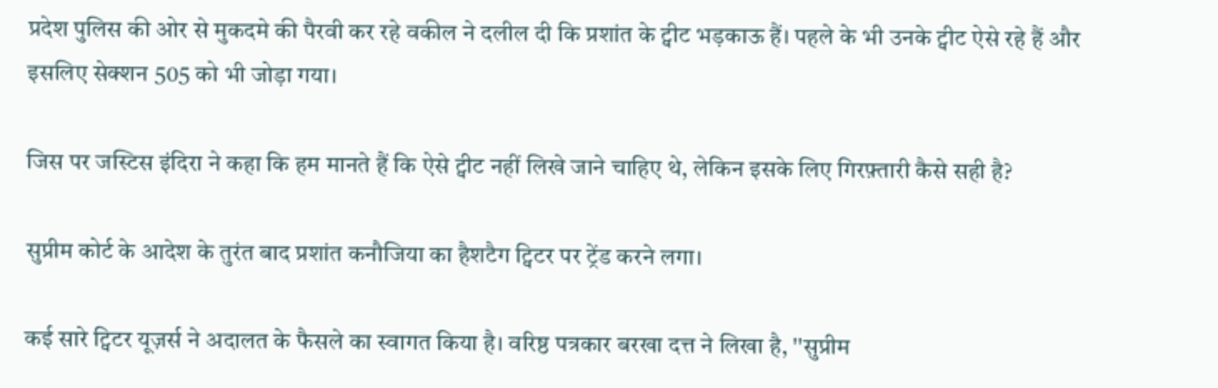प्रदेश पुलिस की ओर से मुकदमे की पैरवी कर रहे वकील ने दलील दी कि प्रशांत के ट्वीट भड़काऊ हैं। पहले के भी उनके ट्वीट ऐसे रहे हैं और इसलिए सेक्शन 505 को भी जोड़ा गया।

जिस पर जस्टिस इंदिरा ने कहा कि हम मानते हैं कि ऐसे ट्वीट नहीं लिखे जाने चाहिए थे, लेकिन इसके लिए गिरफ़्तारी कैसे सही है?

सुप्रीम कोर्ट के आदेश के तुरंत बाद प्रशांत कनौजिया का हैशटैग ट्विटर पर ट्रेंड करने लगा।

कई सारे ट्विटर यूज़र्स ने अदालत के फैसले का स्वागत किया है। वरिष्ठ पत्रकार बरखा दत्त ने लिखा है, ''सुप्रीम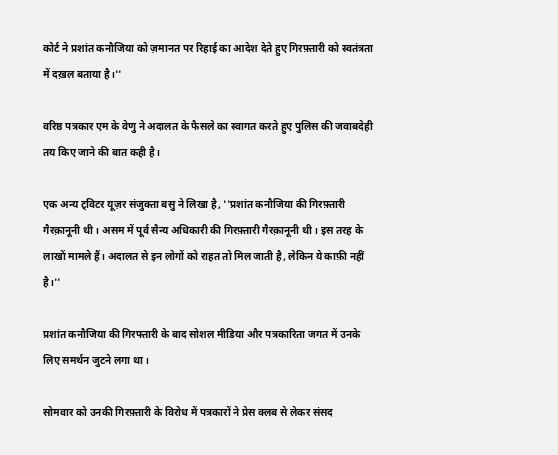कोर्ट ने प्रशांत कनौजिया को ज़मानत पर रिहाई का आदेश देते हुए गिरफ़्तारी को स्वतंत्रता में दख़ल बताया है।''

वरिष्ठ पत्रकार एम के वेणु ने अदालत के फैसले का स्वागत करते हुए पुलिस की जवाबदेही तय किए जाने की बात कही है।

एक अन्य ट्विटर यूज़र संजुक्ता बसु ने लिखा है, ''प्रशांत कनौजिया की गिरफ़्तारी गैरक़ानूनी थी। असम में पूर्व सैन्य अधिकारी की गिरफ़्तारी गैरक़ानूनी थी। इस तरह के लाखों मामले हैं। अदालत से इन लोगों को राहत तो मिल जाती है, लेकिन ये काफ़ी नहीं है।''

प्रशांत कनौजिया की गिरफ्तारी के बाद सोशल मीडिया और पत्रकारिता जगत में उनके लिए समर्थन जुटने लगा था।

सोमवार को उनकी गिरफ़्तारी के विरोध में पत्रकारों ने प्रेस क्लब से लेकर संसद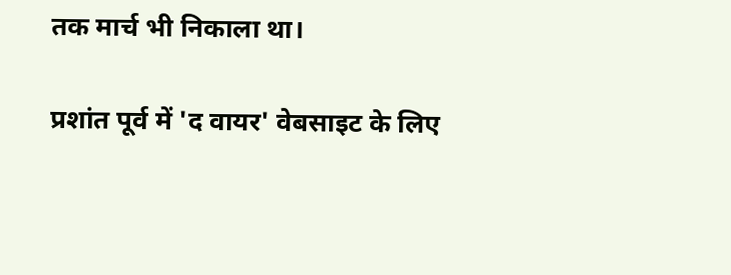तक मार्च भी निकाला था।

प्रशांत पूर्व में 'द वायर' वेबसाइट के लिए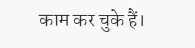काम कर चुके हैं।